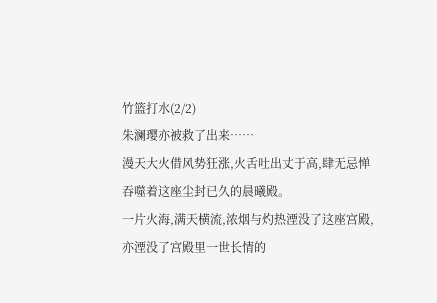竹篮打水(2/2)
朱澜璎亦被救了出来……
漫天大火借风势狂涨,火舌吐出丈于高,肆无忌惮吞噬着这座尘封已久的晨曦殿。
一片火海,满天横流,浓烟与灼热湮没了这座宫殿,亦湮没了宫殿里一世长情的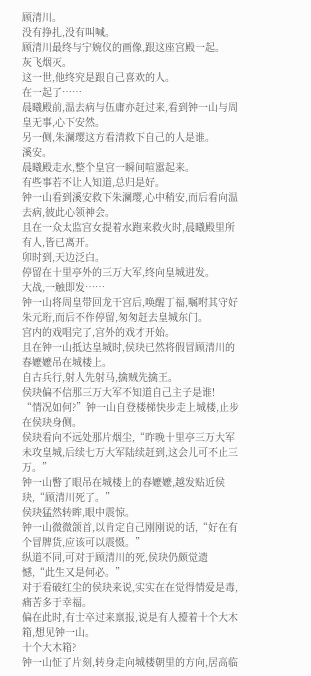顾清川。
没有挣扎,没有叫喊。
顾清川最终与宁婉仪的画像,跟这座宫殿一起。
灰飞烟灭。
这一世,他终究是跟自己喜欢的人。
在一起了……
晨曦殿前,温去病与伍庸亦赶过来,看到钟一山与周皇无事,心下安然。
另一侧,朱澜璎这方看清救下自己的人是谁。
溪安。
晨曦殿走水,整个皇宫一瞬间喧嚣起来。
有些事若不让人知道,总归是好。
钟一山看到溪安救下朱澜璎,心中稍安,而后看向温去病,彼此心领神会。
且在一众太监宫女提着水跑来救火时,晨曦殿里所有人,皆已离开。
卯时到,天边泛白。
停留在十里亭外的三万大军,终向皇城进发。
大战,一触即发……
钟一山将周皇带回龙干宫后,唤醒丁福,嘱咐其守好朱元珩,而后不作停留,匆匆赶去皇城东门。
宫内的戏唱完了,宫外的戏才开始。
且在钟一山抵达皇城时,侯玦已然将假冒顾清川的春嬷嬷吊在城楼上。
自古兵行,射人先射马,擒贼先擒王。
侯玦偏不信那三万大军不知道自己主子是谁!
“情况如何?”钟一山自登楼梯快步走上城楼,止步在侯玦身侧。
侯玦看向不远处那片烟尘,“昨晚十里亭三万大军未攻皇城,后续七万大军陆续赶到,这会儿可不止三万。”
钟一山瞥了眼吊在城楼上的春嬷嬷,越发贴近侯玦,“顾清川死了。”
侯玦猛然转眸,眼中震惊。
钟一山微微颌首,以肯定自己刚刚说的话,“好在有个冒牌货,应该可以震慑。”
纵道不同,可对于顾清川的死,侯玦仍颇觉遗憾,“此生又是何必。”
对于看破红尘的侯玦来说,实实在在觉得情爱是毒,痛苦多于幸福。
偏在此时,有士卒过来禀报,说是有人擡着十个大木箱,想见钟一山。
十个大木箱?
钟一山怔了片刻,转身走向城楼朝里的方向,居高临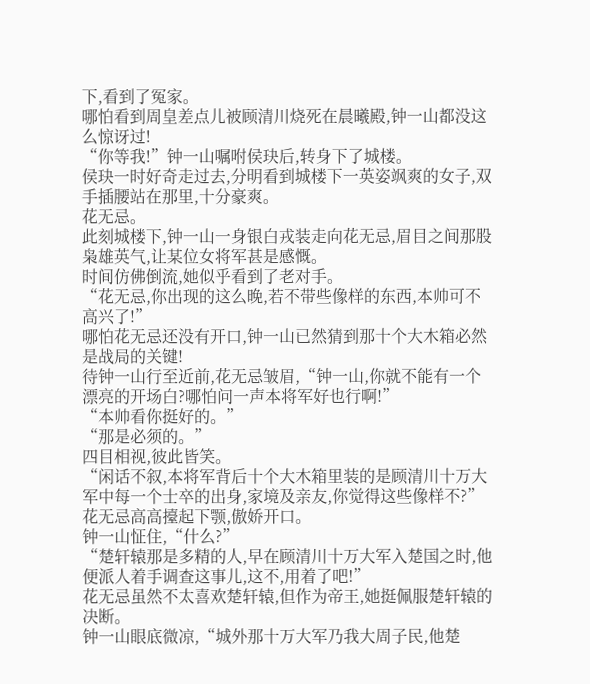下,看到了冤家。
哪怕看到周皇差点儿被顾清川烧死在晨曦殿,钟一山都没这么惊讶过!
“你等我!”钟一山嘱咐侯玦后,转身下了城楼。
侯玦一时好奇走过去,分明看到城楼下一英姿飒爽的女子,双手插腰站在那里,十分豪爽。
花无忌。
此刻城楼下,钟一山一身银白戎装走向花无忌,眉目之间那股枭雄英气,让某位女将军甚是感慨。
时间仿佛倒流,她似乎看到了老对手。
“花无忌,你出现的这么晚,若不带些像样的东西,本帅可不高兴了!”
哪怕花无忌还没有开口,钟一山已然猜到那十个大木箱必然是战局的关键!
待钟一山行至近前,花无忌皱眉,“钟一山,你就不能有一个漂亮的开场白?哪怕问一声本将军好也行啊!”
“本帅看你挺好的。”
“那是必须的。”
四目相视,彼此皆笑。
“闲话不叙,本将军背后十个大木箱里装的是顾清川十万大军中每一个士卒的出身,家境及亲友,你觉得这些像样不?”花无忌高高擡起下颚,傲娇开口。
钟一山怔住,“什么?”
“楚轩辕那是多精的人,早在顾清川十万大军入楚国之时,他便派人着手调查这事儿,这不,用着了吧!”
花无忌虽然不太喜欢楚轩辕,但作为帝王,她挺佩服楚轩辕的决断。
钟一山眼底微凉,“城外那十万大军乃我大周子民,他楚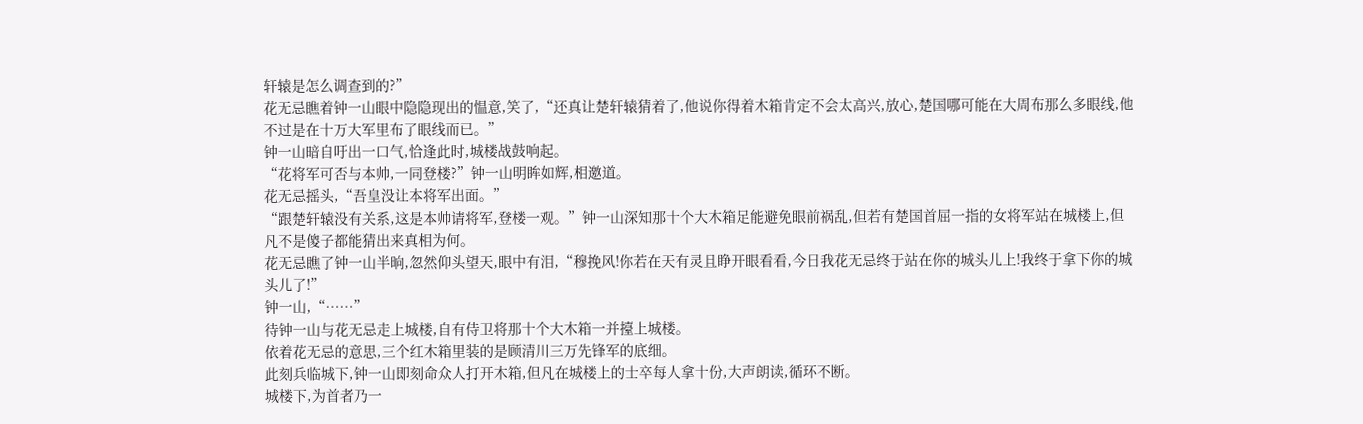轩辕是怎么调查到的?”
花无忌瞧着钟一山眼中隐隐现出的愠意,笑了,“还真让楚轩辕猜着了,他说你得着木箱肯定不会太高兴,放心,楚国哪可能在大周布那么多眼线,他不过是在十万大军里布了眼线而已。”
钟一山暗自吁出一口气,恰逢此时,城楼战鼓响起。
“花将军可否与本帅,一同登楼?”钟一山明眸如辉,相邀道。
花无忌摇头,“吾皇没让本将军出面。”
“跟楚轩辕没有关系,这是本帅请将军,登楼一观。”钟一山深知那十个大木箱足能避免眼前祸乱,但若有楚国首屈一指的女将军站在城楼上,但凡不是傻子都能猜出来真相为何。
花无忌瞧了钟一山半晌,忽然仰头望天,眼中有泪,“穆挽风!你若在天有灵且睁开眼看看,今日我花无忌终于站在你的城头儿上!我终于拿下你的城头儿了!”
钟一山,“……”
待钟一山与花无忌走上城楼,自有侍卫将那十个大木箱一并擡上城楼。
依着花无忌的意思,三个红木箱里装的是顾清川三万先锋军的底细。
此刻兵临城下,钟一山即刻命众人打开木箱,但凡在城楼上的士卒每人拿十份,大声朗读,循环不断。
城楼下,为首者乃一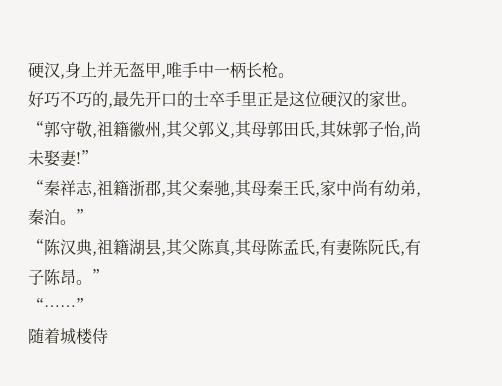硬汉,身上并无盔甲,唯手中一柄长枪。
好巧不巧的,最先开口的士卒手里正是这位硬汉的家世。
“郭守敬,祖籍徽州,其父郭义,其母郭田氏,其妹郭子怡,尚未娶妻!”
“秦祥志,祖籍浙郡,其父秦驰,其母秦王氏,家中尚有幼弟,秦泊。”
“陈汉典,祖籍湖县,其父陈真,其母陈孟氏,有妻陈阮氏,有子陈昂。”
“……”
随着城楼侍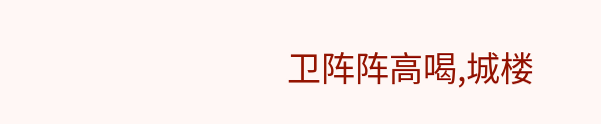卫阵阵高喝,城楼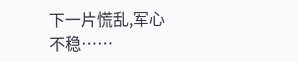下一片慌乱,军心不稳……